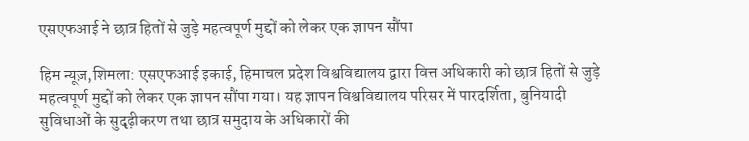एसएफआई ने छात्र हितों से जुड़े महत्वपूर्ण मुद्दों को लेकर एक ज्ञापन सौंपा

हिम न्यूज़,शिमला: एसएफआई इकाई, हिमाचल प्रदेश विश्वविद्यालय द्वारा वित्त अधिकारी को छात्र हितों से जुड़े महत्वपूर्ण मुद्दों को लेकर एक ज्ञापन सौंपा गया। यह ज्ञापन विश्वविद्यालय परिसर में पारदर्शिता, बुनियादी सुविधाओं के सुदृढ़ीकरण तथा छात्र समुदाय के अधिकारों की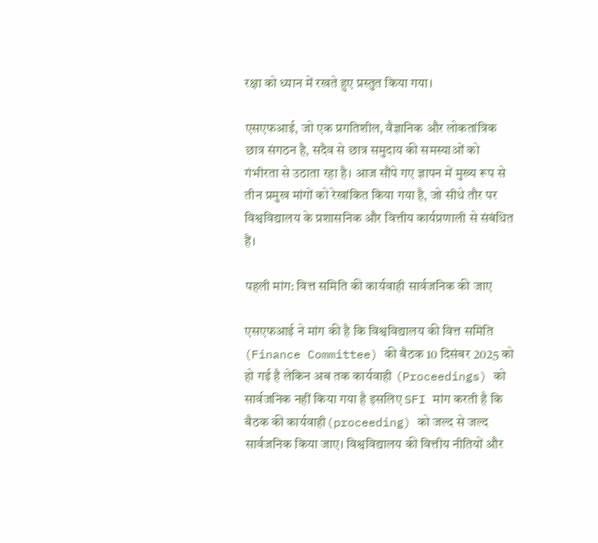रक्षा को ध्यान में रखते हुए प्रस्तुत किया गया।

एसएफआई, जो एक प्रगतिशील, वैज्ञानिक और लोकतांत्रिक छात्र संगठन है, सदैव से छात्र समुदाय की समस्याओं को गंभीरता से उठाता रहा है। आज सौंपे गए ज्ञापन में मुख्य रूप से तीन प्रमुख मांगों को रेखांकित किया गया है, जो सीधे तौर पर विश्वविद्यालय के प्रशासनिक और वित्तीय कार्यप्रणाली से संबंधित हैं।

पहली मांग: वित्त समिति की कार्यवाही सार्वजनिक की जाए

एसएफआई ने मांग की है कि विश्वविद्यालय की वित्त समिति (Finance Committee) की बैठक 10 दिसंबर 2025 को हो गई है लेकिन अब तक कार्यवाही (Proceedings) को सार्वजनिक नहीं किया गया है इसलिए SFI मांग करती है कि बैठक की कार्यवाही(proceeding) को जल्द से जल्द सार्वजनिक किया जाए। विश्वविद्यालय की वित्तीय नीतियों और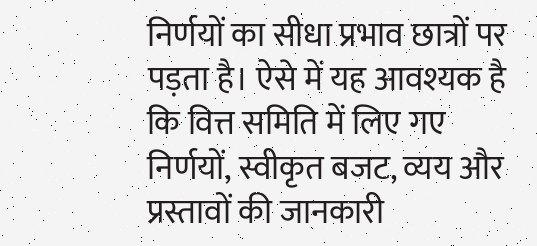निर्णयों का सीधा प्रभाव छात्रों पर पड़ता है। ऐसे में यह आवश्यक है कि वित्त समिति में लिए गए निर्णयों, स्वीकृत बजट, व्यय और प्रस्तावों की जानकारी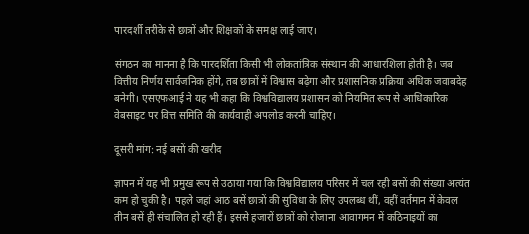पारदर्शी तरीके से छात्रों और शिक्षकों के समक्ष लाई जाए।

संगठन का मानना है कि पारदर्शिता किसी भी लोकतांत्रिक संस्थान की आधारशिला होती है। जब वित्तीय निर्णय सार्वजनिक होंगे, तब छात्रों में विश्वास बढ़ेगा और प्रशासनिक प्रक्रिया अधिक जवाबदेह बनेगी। एसएफआई ने यह भी कहा कि विश्वविद्यालय प्रशासन को नियमित रूप से आधिकारिक वेबसाइट पर वित्त समिति की कार्यवाही अपलोड करनी चाहिए।

दूसरी मांग: नई बसों की खरीद

ज्ञापन में यह भी प्रमुख रूप से उठाया गया कि विश्वविद्यालय परिसर में चल रही बसों की संख्या अत्यंत कम हो चुकी है। पहले जहां आठ बसें छात्रों की सुविधा के लिए उपलब्ध थीं, वहीं वर्तमान में केवल तीन बसें ही संचालित हो रही हैं। इससे हजारों छात्रों को रोजाना आवागमन में कठिनाइयों का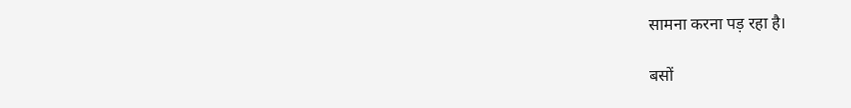सामना करना पड़ रहा है।

बसों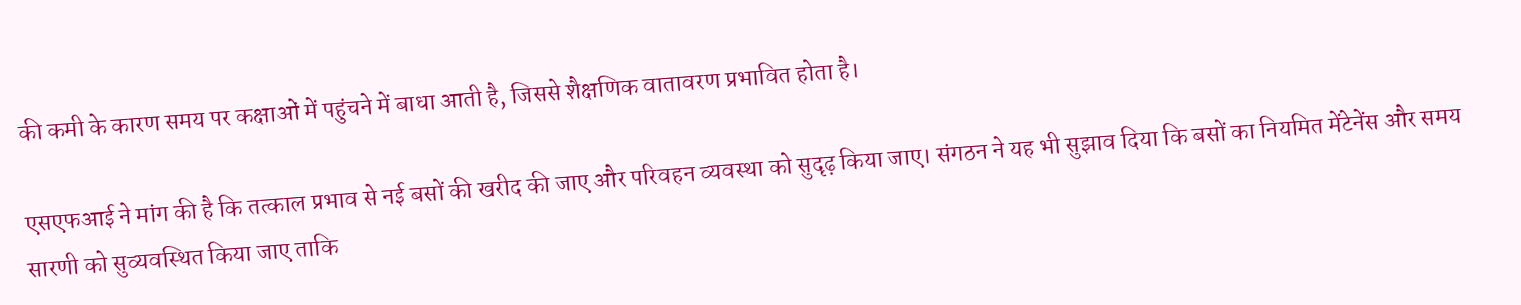की कमी के कारण समय पर कक्षाओं में पहुंचने में बाधा आती है, जिससे शैक्षणिक वातावरण प्रभावित होता है।

एसएफआई ने मांग की है कि तत्काल प्रभाव से नई बसों की खरीद की जाए और परिवहन व्यवस्था को सुदृढ़ किया जाए। संगठन ने यह भी सुझाव दिया कि बसों का नियमित मेंटेनेंस और समय सारणी को सुव्यवस्थित किया जाए ताकि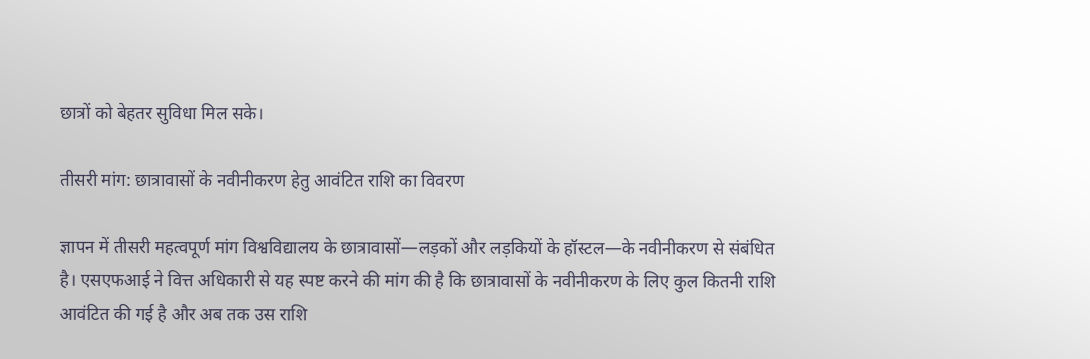छात्रों को बेहतर सुविधा मिल सके।

तीसरी मांग: छात्रावासों के नवीनीकरण हेतु आवंटित राशि का विवरण

ज्ञापन में तीसरी महत्वपूर्ण मांग विश्वविद्यालय के छात्रावासों—लड़कों और लड़कियों के हॉस्टल—के नवीनीकरण से संबंधित है। एसएफआई ने वित्त अधिकारी से यह स्पष्ट करने की मांग की है कि छात्रावासों के नवीनीकरण के लिए कुल कितनी राशि आवंटित की गई है और अब तक उस राशि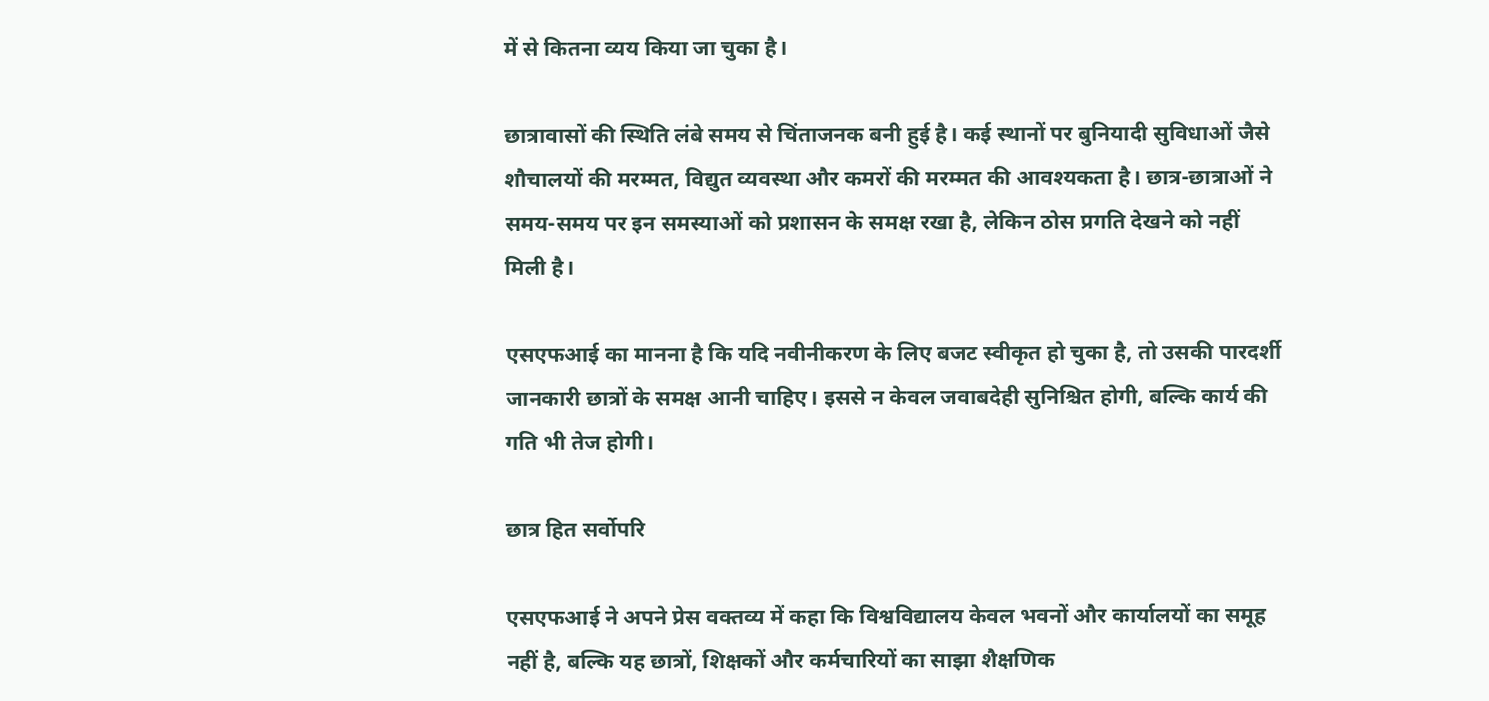में से कितना व्यय किया जा चुका है।

छात्रावासों की स्थिति लंबे समय से चिंताजनक बनी हुई है। कई स्थानों पर बुनियादी सुविधाओं जैसे शौचालयों की मरम्मत, विद्युत व्यवस्था और कमरों की मरम्मत की आवश्यकता है। छात्र-छात्राओं ने समय-समय पर इन समस्याओं को प्रशासन के समक्ष रखा है, लेकिन ठोस प्रगति देखने को नहीं मिली है।

एसएफआई का मानना है कि यदि नवीनीकरण के लिए बजट स्वीकृत हो चुका है, तो उसकी पारदर्शी जानकारी छात्रों के समक्ष आनी चाहिए। इससे न केवल जवाबदेही सुनिश्चित होगी, बल्कि कार्य की गति भी तेज होगी।

छात्र हित सर्वोपरि

एसएफआई ने अपने प्रेस वक्तव्य में कहा कि विश्वविद्यालय केवल भवनों और कार्यालयों का समूह नहीं है, बल्कि यह छात्रों, शिक्षकों और कर्मचारियों का साझा शैक्षणिक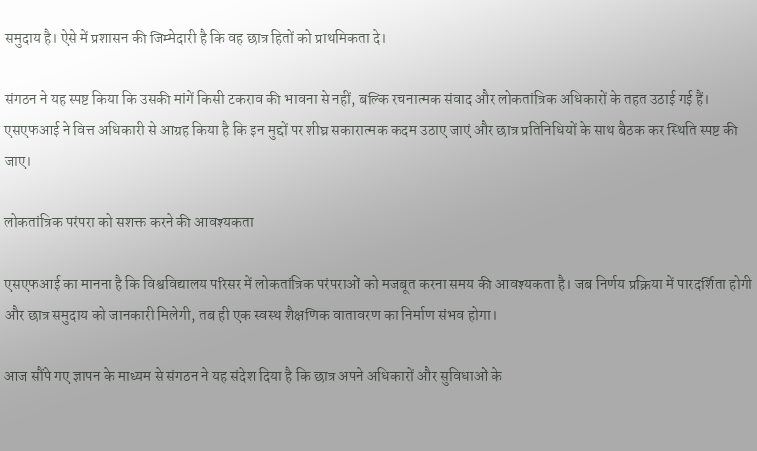समुदाय है। ऐसे में प्रशासन की जिम्मेदारी है कि वह छात्र हितों को प्राथमिकता दे।

संगठन ने यह स्पष्ट किया कि उसकी मांगें किसी टकराव की भावना से नहीं, बल्कि रचनात्मक संवाद और लोकतांत्रिक अधिकारों के तहत उठाई गई हैं। एसएफआई ने वित्त अधिकारी से आग्रह किया है कि इन मुद्दों पर शीघ्र सकारात्मक कदम उठाए जाएं और छात्र प्रतिनिधियों के साथ बैठक कर स्थिति स्पष्ट की जाए।

लोकतांत्रिक परंपरा को सशक्त करने की आवश्यकता

एसएफआई का मानना है कि विश्वविद्यालय परिसर में लोकतांत्रिक परंपराओं को मजबूत करना समय की आवश्यकता है। जब निर्णय प्रक्रिया में पारदर्शिता होगी और छात्र समुदाय को जानकारी मिलेगी, तब ही एक स्वस्थ शैक्षणिक वातावरण का निर्माण संभव होगा।

आज सौंपे गए ज्ञापन के माध्यम से संगठन ने यह संदेश दिया है कि छात्र अपने अधिकारों और सुविधाओं के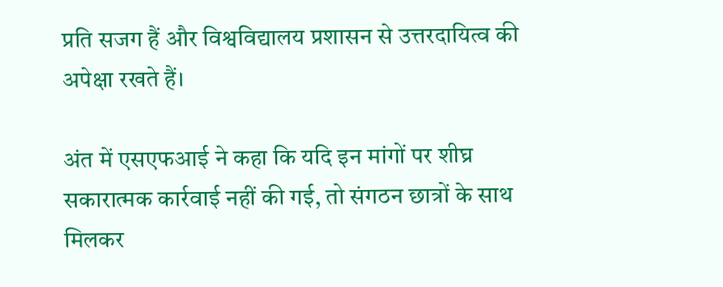प्रति सजग हैं और विश्वविद्यालय प्रशासन से उत्तरदायित्व की अपेक्षा रखते हैं।

अंत में एसएफआई ने कहा कि यदि इन मांगों पर शीघ्र सकारात्मक कार्रवाई नहीं की गई, तो संगठन छात्रों के साथ मिलकर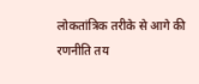लोकतांत्रिक तरीके से आगे की रणनीति तय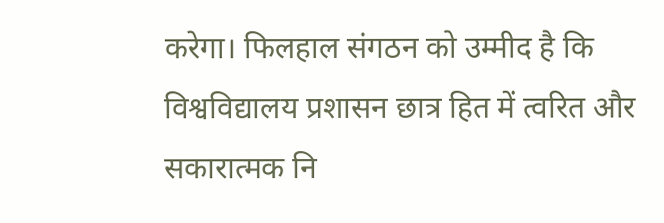करेगा। फिलहाल संगठन को उम्मीद है कि विश्वविद्यालय प्रशासन छात्र हित में त्वरित और सकारात्मक नि